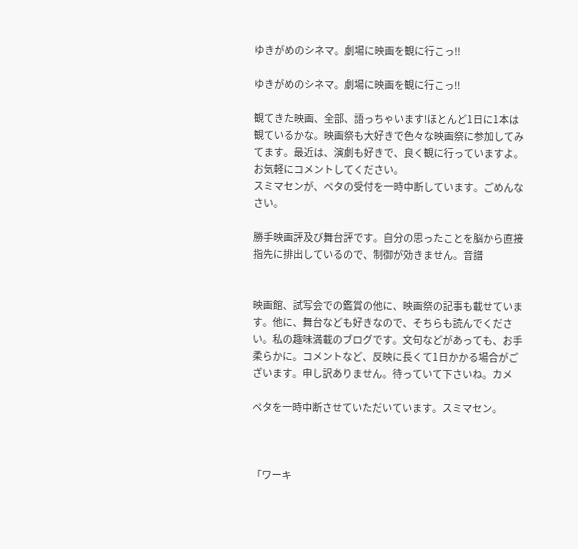ゆきがめのシネマ。劇場に映画を観に行こっ!!

ゆきがめのシネマ。劇場に映画を観に行こっ!!

観てきた映画、全部、語っちゃいます!ほとんど1日に1本は観ているかな。映画祭も大好きで色々な映画祭に参加してみてます。最近は、演劇も好きで、良く観に行っていますよ。お気軽にコメントしてください。
スミマセンが、ペタの受付を一時中断しています。ごめんなさい。

勝手映画評及び舞台評です。自分の思ったことを脳から直接指先に排出しているので、制御が効きません。音譜


映画館、試写会での鑑賞の他に、映画祭の記事も載せています。他に、舞台なども好きなので、そちらも読んでください。私の趣味満載のブログです。文句などがあっても、お手柔らかに。コメントなど、反映に長くて1日かかる場合がございます。申し訳ありません。待っていて下さいね。カメ

ペタを一時中断させていただいています。スミマセン。



「ワーキ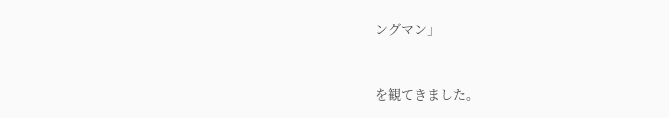ングマン」



を観てきました。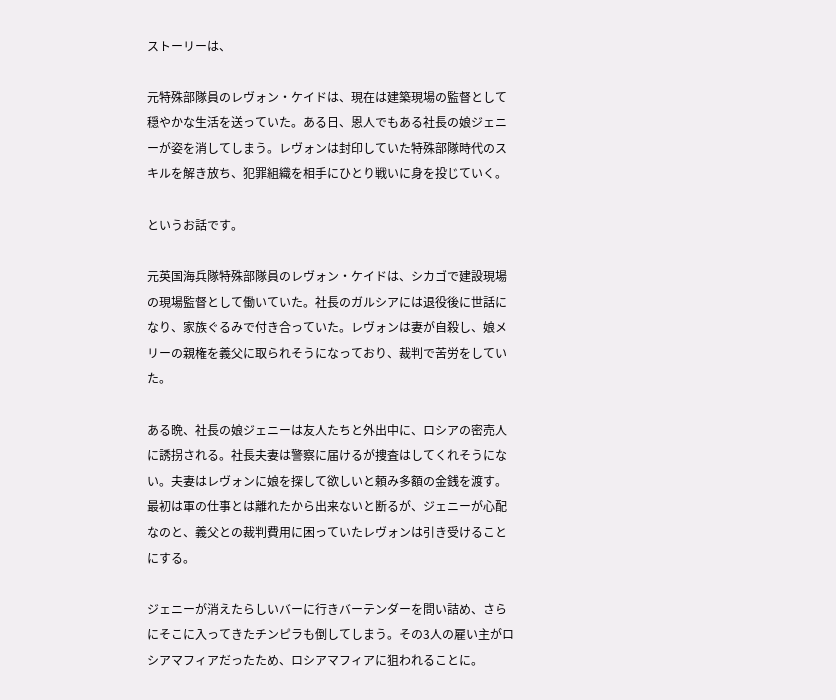ストーリーは、

元特殊部隊員のレヴォン・ケイドは、現在は建築現場の監督として穏やかな生活を送っていた。ある日、恩人でもある社長の娘ジェニーが姿を消してしまう。レヴォンは封印していた特殊部隊時代のスキルを解き放ち、犯罪組織を相手にひとり戦いに身を投じていく。

というお話です。

元英国海兵隊特殊部隊員のレヴォン・ケイドは、シカゴで建設現場の現場監督として働いていた。社長のガルシアには退役後に世話になり、家族ぐるみで付き合っていた。レヴォンは妻が自殺し、娘メリーの親権を義父に取られそうになっており、裁判で苦労をしていた。

ある晩、社長の娘ジェニーは友人たちと外出中に、ロシアの密売人に誘拐される。社長夫妻は警察に届けるが捜査はしてくれそうにない。夫妻はレヴォンに娘を探して欲しいと頼み多額の金銭を渡す。最初は軍の仕事とは離れたから出来ないと断るが、ジェニーが心配なのと、義父との裁判費用に困っていたレヴォンは引き受けることにする。

ジェニーが消えたらしいバーに行きバーテンダーを問い詰め、さらにそこに入ってきたチンピラも倒してしまう。その3人の雇い主がロシアマフィアだったため、ロシアマフィアに狙われることに。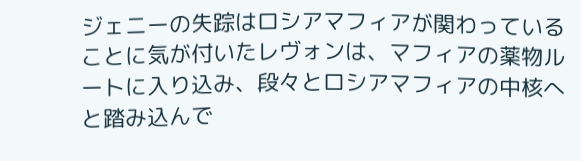ジェニーの失踪はロシアマフィアが関わっていることに気が付いたレヴォンは、マフィアの薬物ルートに入り込み、段々とロシアマフィアの中核へと踏み込んで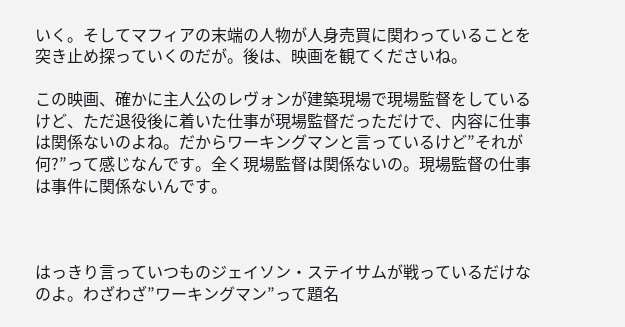いく。そしてマフィアの末端の人物が人身売買に関わっていることを突き止め探っていくのだが。後は、映画を観てくださいね。

この映画、確かに主人公のレヴォンが建築現場で現場監督をしているけど、ただ退役後に着いた仕事が現場監督だっただけで、内容に仕事は関係ないのよね。だからワーキングマンと言っているけど”それが何?”って感じなんです。全く現場監督は関係ないの。現場監督の仕事は事件に関係ないんです。



はっきり言っていつものジェイソン・ステイサムが戦っているだけなのよ。わざわざ”ワーキングマン”って題名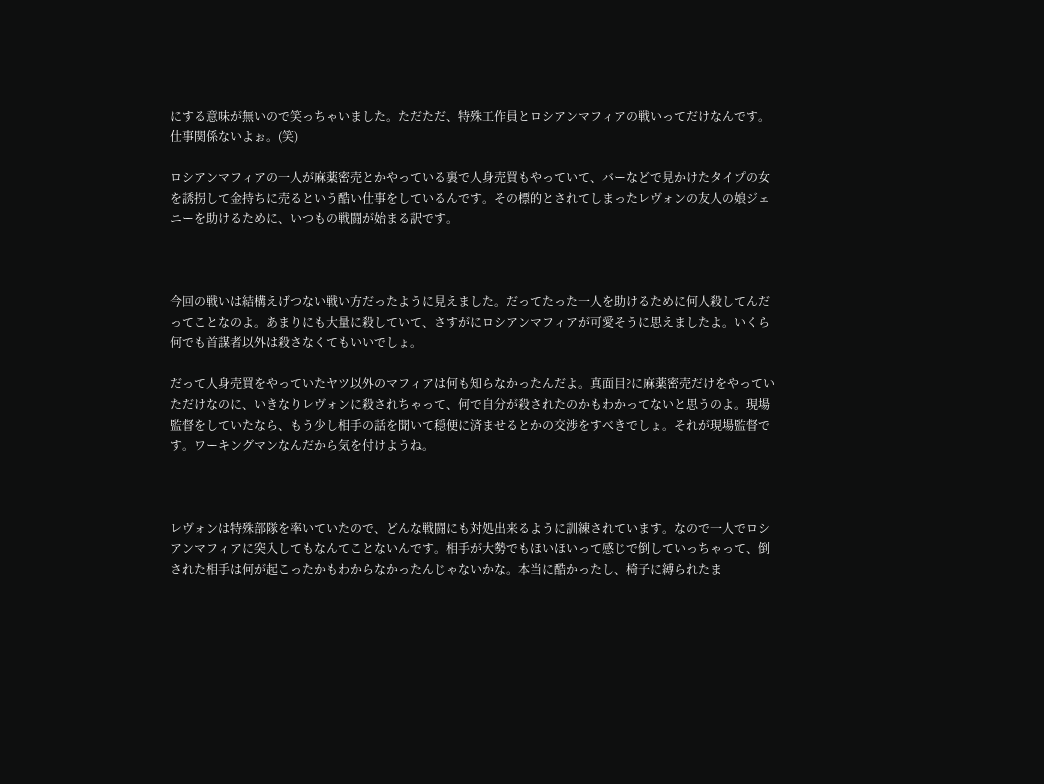にする意味が無いので笑っちゃいました。ただただ、特殊工作員とロシアンマフィアの戦いってだけなんです。仕事関係ないよぉ。(笑)

ロシアンマフィアの一人が麻薬密売とかやっている裏で人身売買もやっていて、バーなどで見かけたタイプの女を誘拐して金持ちに売るという酷い仕事をしているんです。その標的とされてしまったレヴォンの友人の娘ジェニーを助けるために、いつもの戦闘が始まる訳です。



今回の戦いは結構えげつない戦い方だったように見えました。だってたった一人を助けるために何人殺してんだってことなのよ。あまりにも大量に殺していて、さすがにロシアンマフィアが可愛そうに思えましたよ。いくら何でも首謀者以外は殺さなくてもいいでしょ。

だって人身売買をやっていたヤツ以外のマフィアは何も知らなかったんだよ。真面目?に麻薬密売だけをやっていただけなのに、いきなりレヴォンに殺されちゃって、何で自分が殺されたのかもわかってないと思うのよ。現場監督をしていたなら、もう少し相手の話を聞いて穏便に済ませるとかの交渉をすべきでしょ。それが現場監督です。ワーキングマンなんだから気を付けようね。



レヴォンは特殊部隊を率いていたので、どんな戦闘にも対処出来るように訓練されています。なので一人でロシアンマフィアに突入してもなんてことないんです。相手が大勢でもほいほいって感じで倒していっちゃって、倒された相手は何が起こったかもわからなかったんじゃないかな。本当に酷かったし、椅子に縛られたま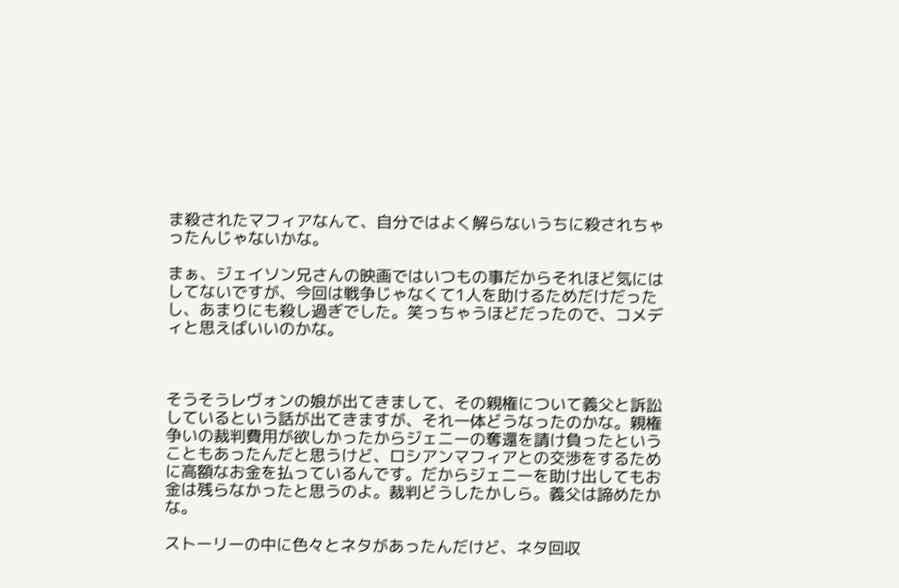ま殺されたマフィアなんて、自分ではよく解らないうちに殺されちゃったんじゃないかな。

まぁ、ジェイソン兄さんの映画ではいつもの事だからそれほど気にはしてないですが、今回は戦争じゃなくて1人を助けるためだけだったし、あまりにも殺し過ぎでした。笑っちゃうほどだったので、コメディと思えばいいのかな。



そうそうレヴォンの娘が出てきまして、その親権について義父と訴訟しているという話が出てきますが、それ一体どうなったのかな。親権争いの裁判費用が欲しかったからジェニーの奪還を請け負ったということもあったんだと思うけど、ロシアンマフィアとの交渉をするために高額なお金を払っているんです。だからジェニーを助け出してもお金は残らなかったと思うのよ。裁判どうしたかしら。義父は諦めたかな。

ストーリーの中に色々とネタがあったんだけど、ネタ回収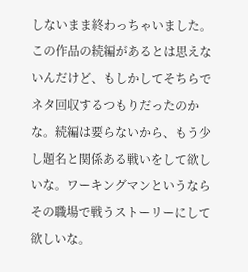しないまま終わっちゃいました。この作品の続編があるとは思えないんだけど、もしかしてそちらでネタ回収するつもりだったのかな。続編は要らないから、もう少し題名と関係ある戦いをして欲しいな。ワーキングマンというならその職場で戦うストーリーにして欲しいな。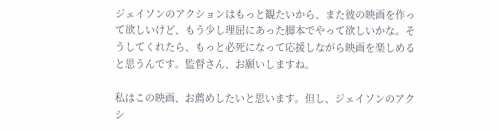ジェイソンのアクションはもっと観たいから、また彼の映画を作って欲しいけど、もう少し理屈にあった脚本でやって欲しいかな。そうしてくれたら、もっと必死になって応援しながら映画を楽しめると思うんです。監督さん、お願いしますね。

私はこの映画、お薦めしたいと思います。但し、ジェイソンのアクシ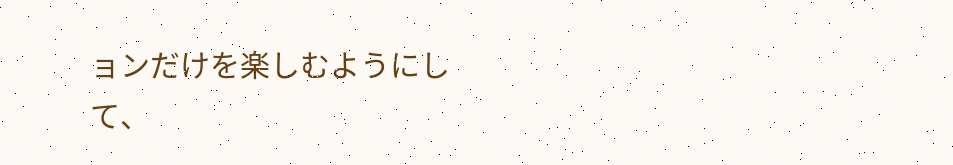ョンだけを楽しむようにして、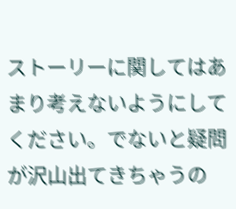ストーリーに関してはあまり考えないようにしてください。でないと疑問が沢山出てきちゃうの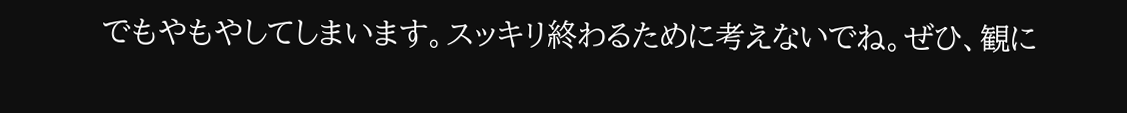でもやもやしてしまいます。スッキリ終わるために考えないでね。ぜひ、観に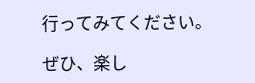行ってみてください。

ぜひ、楽し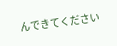んできてください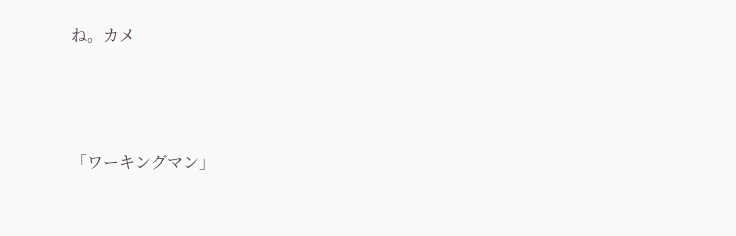ね。カメ





「ワーキングマン」